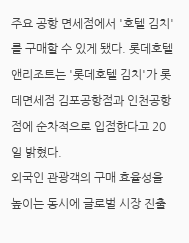주요 공항 면세점에서 '호텔 김치'를 구매할 수 있게 됐다. 롯데호텔앤리조트는 '롯데호텔 김치'가 롯데면세점 김포공항점과 인천공항점에 순차적으로 입점한다고 20일 밝혔다.
외국인 관광객의 구매 효율성을 높이는 동시에 글로벌 시장 진출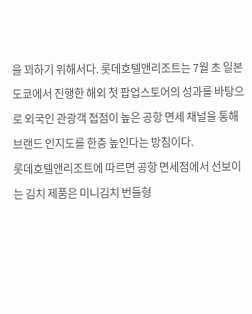을 꾀하기 위해서다. 롯데호텔앤리조트는 7월 초 일본 도쿄에서 진행한 해외 첫 팝업스토어의 성과를 바탕으로 외국인 관광객 접점이 높은 공항 면세 채널을 통해 브랜드 인지도를 한층 높인다는 방침이다.
롯데호텔앤리조트에 따르면 공항 면세점에서 선보이는 김치 제품은 미니김치 번들형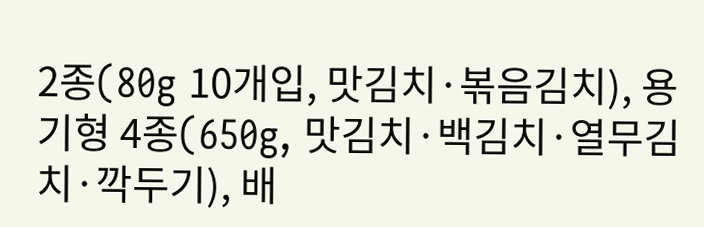2종(80g 10개입, 맛김치·볶음김치), 용기형 4종(650g, 맛김치·백김치·열무김치·깍두기), 배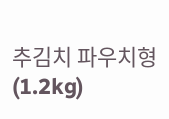추김치 파우치형(1.2kg)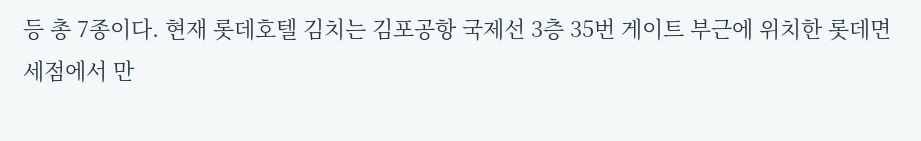등 총 7종이다. 현재 롯데호텔 김치는 김포공항 국제선 3층 35번 게이트 부근에 위치한 롯데면세점에서 만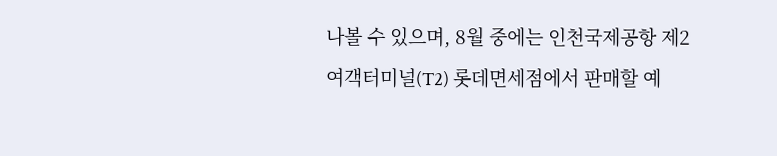나볼 수 있으며, 8월 중에는 인천국제공항 제2여객터미널(T2) 롯데면세점에서 판매할 예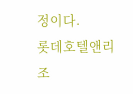정이다.
롯데호텔앤리조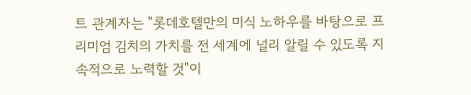트 관계자는 "롯데호텔만의 미식 노하우를 바탕으로 프리미엄 김치의 가치를 전 세계에 널리 알릴 수 있도록 지속적으로 노력할 것"이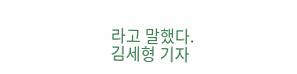라고 말했다.
김세형 기자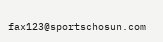fax123@sportschosun.com